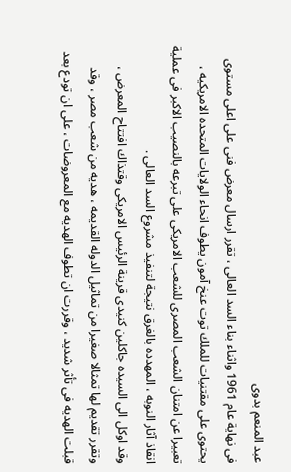عبد المنعم بدوى
فى نهاية عام 1961 واثناء بناء السد العالى ، تقرر ارسال معرض فنى على اعلى مستوى يحتوى على مقتنيات للملك توت عنخ آمون يطوف انحاء الولايات المتحده الامريكيه ، تعبيرا عن امتنان الشعب المصرى للشعب الامريكى على تبرعه بالنصيب الاكبر فى عملية انقاذ آثار النوبه ، المهدده بالغرق نتيجة لتنفيذ مشروع السد العالى .
وقد اوكل الى السيده جاكلين كنيدى قرينة الرئيس الامريكى وقتذاك افتتاح المعرض ، وتقرر تقديم لها تمثالا صغيرا من تماثيل الدوله القديمه ، هديه من شعب مصر ، وقد قبلت الهديه فى تأثر شديد ، وقررت ان تطوف الهديه مع المعروضات ، على ان تودع بعد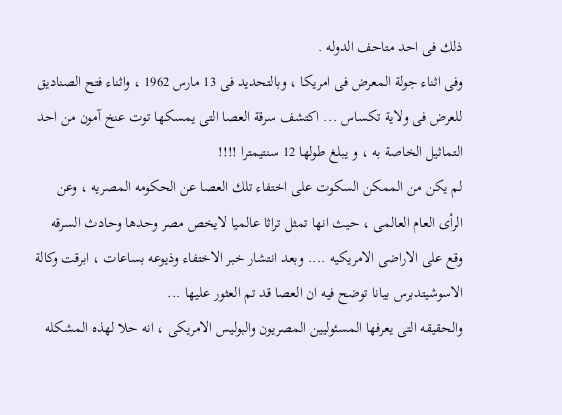ذلك فى احد متاحف الدوله .
وفى اثناء جولة المعرض فى امريكا ، وبالتحديد فى 13 مارس 1962 ، واثناء فتح الصناديق للعرض فى ولاية تكساس ... اكتشف سرقة العصا التى يمسكها توت عنخ آمون من احد التماثيل الخاصة به ، و يبلغ طولها 12 سنتيمترا !!!!
لم يكن من الممكن السكوت على اختفاء تلك العصا عن الحكومه المصريه ، وعن الرأى العام العالمى ، حيث انها تمثل تراثا عالميا لايخص مصر وحدها وحادث السرقه وقع على الاراضى الامريكيه .... وبعد انتشار خبر الاختفاء وذيوعه بساعات ، ابرقت وكالة الاسوشيتدبرس بيانا توضح فيه ان العصا قد تم العثور عليها ...
والحقيقه التى يعرفها المسئوليين المصريون والبوليس الامريكى ، انه حلا لهذه المشكله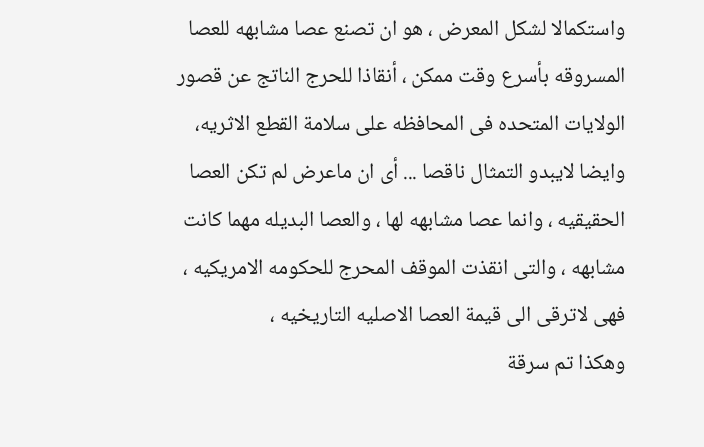واستكمالا لشكل المعرض ، هو ان تصنع عصا مشابهه للعصا المسروقه بأسرع وقت ممكن ، أنقاذا للحرج الناتج عن قصور الولايات المتحده فى المحافظه على سلامة القطع الاثريه، وايضا لايبدو التمثال ناقصا ... أى ان ماعرض لم تكن العصا الحقيقيه ، وانما عصا مشابهه لها ، والعصا البديله مهما كانت مشابهه ، والتى انقذت الموقف المحرج للحكومه الامريكيه ، فهى لاترقى الى قيمة العصا الاصليه التاريخيه ،
وهكذا تم سرقة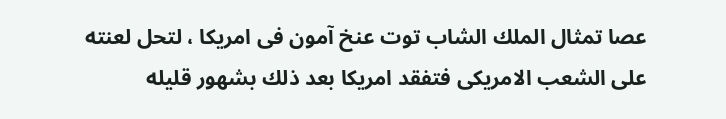عصا تمثال الملك الشاب توت عنخ آمون فى امريكا ، لتحل لعنته على الشعب الامريكى فتفقد امريكا بعد ذلك بشهور قليله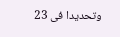وتحديدا فى 23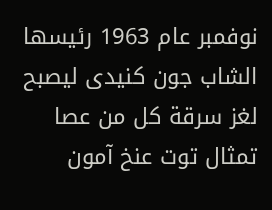نوفمبر عام 1963 رئيسها الشاب جون كنيدى ليصبح لغز سرقة كل من عصا تمثال توت عنخ آمون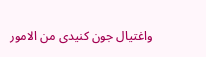واغتيال جون كنيدى من الامور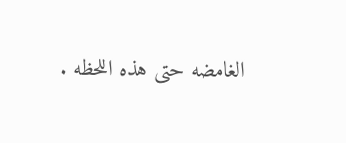الغامضه حتى هذه اللحظه .